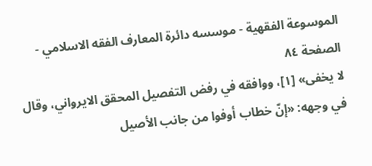الموسوعة الفقهية - موسسه دائرة المعارف الفقه الاسلامي - الصفحة ٨٤
لا يخفى» [١]، ووافقه في رفض التفصيل المحقق الايرواني، وقال في وجهه: «إنّ خطاب أوفوا من جانب الأصيل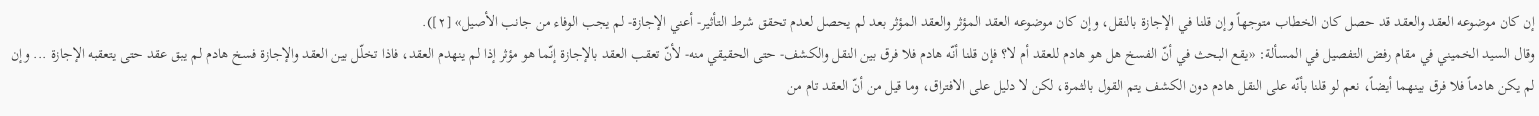إن كان موضوعه العقد والعقد قد حصل كان الخطاب متوجهاً وإن قلنا في الإجازة بالنقل، وإن كان موضوعه العقد المؤثر والعقد المؤثر بعد لم يحصل لعدم تحقق شرط التأثير- أعني الإجازة- لم يجب الوفاء من جانب الأصيل» [٢]).
وقال السيد الخميني في مقام رفض التفصيل في المسألة: «يقع البحث في أنّ الفسخ هل هو هادم للعقد أم لا؟ فإن قلنا أنّه هادم فلا فرق بين النقل والكشف- حتى الحقيقي منه- لأنّ تعقب العقد بالإجازة إنّما هو مؤثر إذا لم ينهدم العقد، فاذا تخلّل بين العقد والإجازة فسخ هادم لم يبق عقد حتى يتعقبه الإجازة ... وإن لم يكن هادماً فلا فرق بينهما أيضاً، نعم لو قلنا بأنّه على النقل هادم دون الكشف يتم القول بالثمرة، لكن لا دليل على الافتراق، وما قيل من أنّ العقد تام من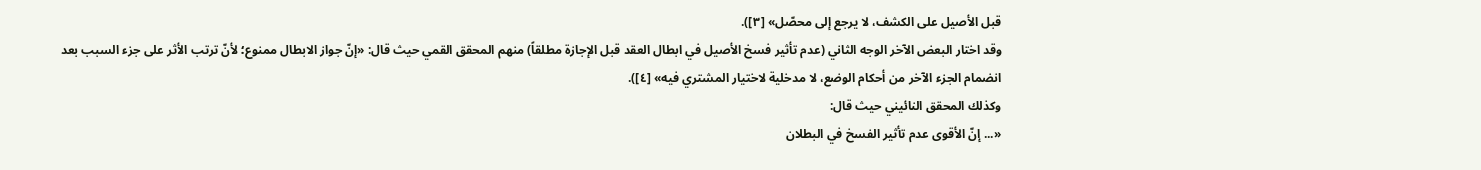قبل الأصيل على الكشف، لا يرجع إلى محصّل» [٣]).
وقد اختار البعض الآخر الوجه الثاني (عدم تأثير فسخ الأصيل في ابطال العقد قبل الإجازة مطلقاً) منهم المحقق القمي حيث قال: «إنّ جواز الابطال ممنوع؛ لأنّ ترتب الأثر على جزء السبب بعد انضمام الجزء الآخر من أحكام الوضع، لا مدخلية لاختيار المشتري فيه» [٤]).
وكذلك المحقق النائيني حيث قال:
«... إنّ الأقوى عدم تأثير الفسخ في البطلان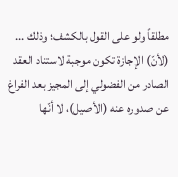مطلقاً ولو على القول بالكشف؛ وذلك ... (لأنّ) الإجازة تكون موجبة لاستناد العقد الصادر من الفضولي إلى المجيز بعد الفراغ عن صدوره عنه (الأصيل)، لا أنّها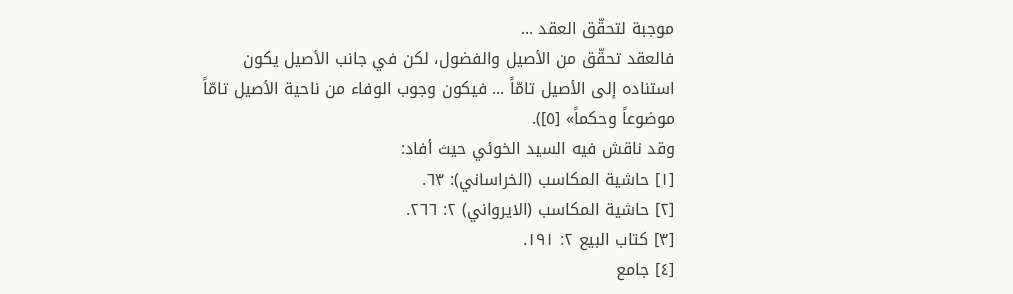موجبة لتحقّق العقد ...
فالعقد تحقّق من الأصيل والفضول، لكن في جانب الأصيل يكون استناده إلى الأصيل تامّاً ... فيكون وجوب الوفاء من ناحية الأصيل تامّاً موضوعاً وحكماً» [٥]).
وقد ناقش فيه السيد الخوئي حيث أفاد:
[١] حاشية المكاسب (الخراساني): ٦٣.
[٢] حاشية المكاسب (الايرواني) ٢: ٢٦٦.
[٣] كتاب البيع ٢: ١٩١.
[٤] جامع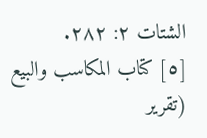الشتات ٢: ٢٨٢.
[٥] كتاب المكاسب والبيع (تقرير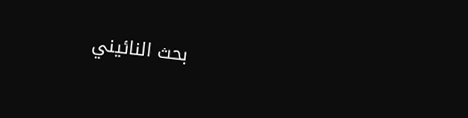بحث النائيني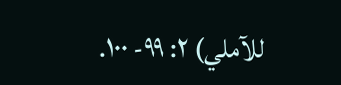للآملي) ٢: ٩٩- ١٠٠.